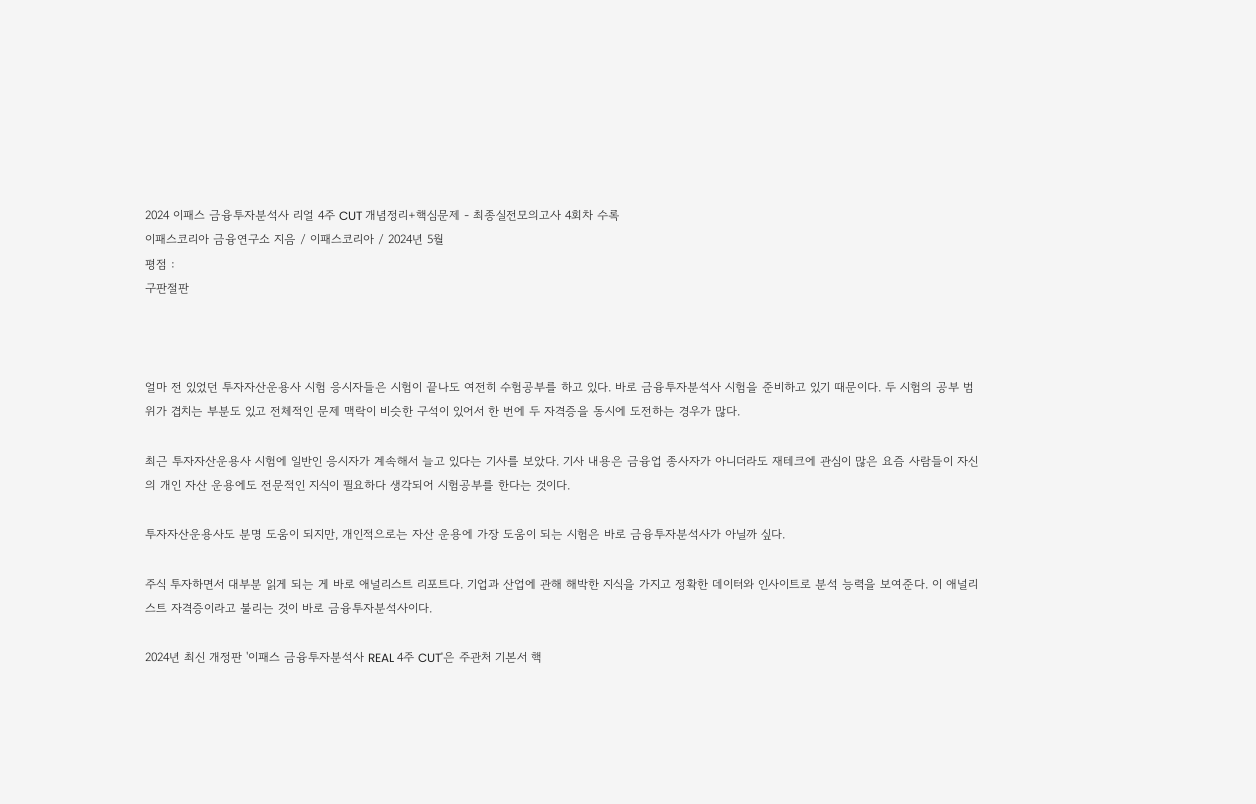2024 이패스 금융투자분석사 리얼 4주 CUT 개념정리+핵심문제 - 최종실전모의고사 4회차 수록
이패스코리아 금융연구소 지음 / 이패스코리아 / 2024년 5월
평점 :
구판절판



얼마 전 있었던 투자자산운용사 시험 응시자들은 시험이 끝나도 여전히 수험공부를 하고 있다. 바로 금융투자분석사 시험을 준비하고 있기 때문이다. 두 시험의 공부 범위가 겹치는 부분도 있고 전체적인 문제 맥락이 비슷한 구석이 있어서 한 번에 두 자격증을 동시에 도전하는 경우가 많다.

최근 투자자산운용사 시험에 일반인 응시자가 계속해서 늘고 있다는 기사를 보았다. 기사 내용은 금융업 종사자가 아니더라도 재테크에 관심이 많은 요즘 사람들이 자신의 개인 자산 운용에도 전문적인 지식이 필요하다 생각되어 시험공부를 한다는 것이다.

투자자산운용사도 분명 도움이 되지만, 개인적으로는 자산 운용에 가장 도움이 되는 시험은 바로 금융투자분석사가 아닐까 싶다.

주식 투자하면서 대부분 읽게 되는 게 바로 애널리스트 리포트다. 기업과 산업에 관해 해박한 지식을 가지고 정확한 데이터와 인사이트로 분석 능력을 보여준다. 이 애널리스트 자격증이라고 불리는 것이 바로 금융투자분석사이다.

2024년 최신 개정판 '이패스 금융투자분석사 REAL 4주 CUT'은 주관처 기본서 핵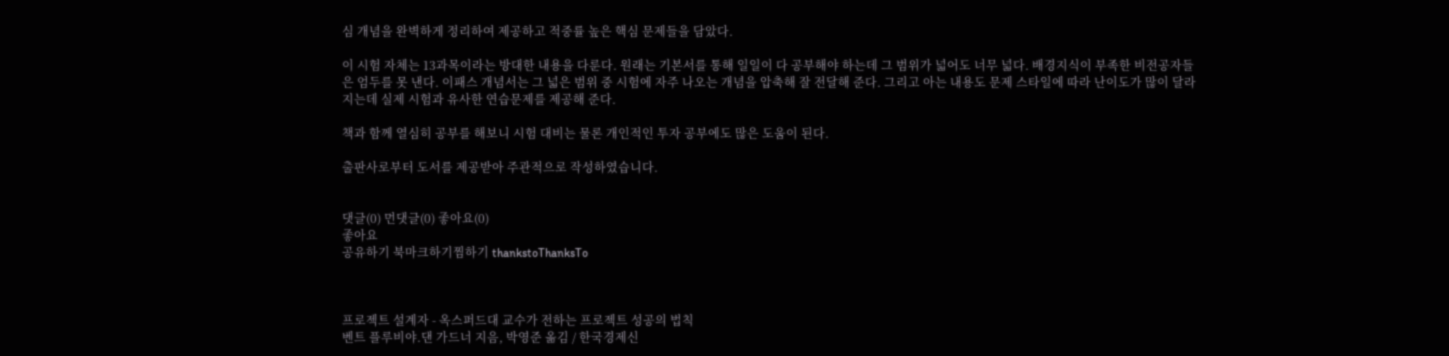심 개념을 완벽하게 정리하여 제공하고 적중률 높은 핵심 문제들을 담았다.

이 시험 자체는 13과목이라는 방대한 내용을 다룬다. 원래는 기본서를 통해 일일이 다 공부해야 하는데 그 범위가 넓어도 너무 넓다. 배경지식이 부족한 비전공자들은 엄두를 못 낸다. 이패스 개념서는 그 넓은 범위 중 시험에 자주 나오는 개념을 압축해 잘 전달해 준다. 그리고 아는 내용도 문제 스타일에 따라 난이도가 많이 달라지는데 실제 시험과 유사한 연습문제를 제공해 준다.

책과 함께 열심히 공부를 해보니 시험 대비는 물론 개인적인 투자 공부에도 많은 도움이 된다.

출판사로부터 도서를 제공받아 주관적으로 작성하였습니다.


댓글(0) 먼댓글(0) 좋아요(0)
좋아요
공유하기 북마크하기찜하기 thankstoThanksTo



프로젝트 설계자 - 옥스퍼드대 교수가 전하는 프로젝트 성공의 법칙
벤트 플루비야.댄 가드너 지음, 박영준 옮김 / 한국경제신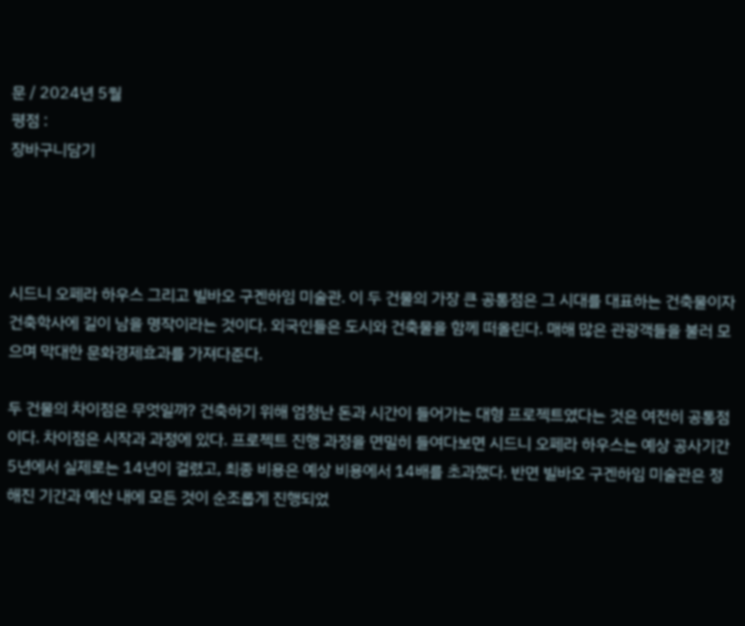문 / 2024년 5월
평점 :
장바구니담기




시드니 오페라 하우스 그리고 빌바오 구겐하임 미술관. 이 두 건물의 가장 큰 공통점은 그 시대를 대표하는 건축물이자 건축학사에 길이 남을 명작이라는 것이다. 외국인들은 도시와 건축물을 함께 떠올린다. 매해 많은 관광객들을 불러 모으며 막대한 문화경제효과를 가져다준다.

두 건물의 차이점은 무엇일까? 건축하기 위해 엄청난 돈과 시간이 들어가는 대형 프로젝트였다는 것은 여전히 공통점이다. 차이점은 시작과 과정에 있다. 프로젝트 진행 과정을 면밀히 들여다보면 시드니 오페라 하우스는 예상 공사기간 5년에서 실제로는 14년이 걸렸고, 최종 비용은 예상 비용에서 14배를 초과했다. 반면 빌바오 구겐하임 미술관은 정해진 기간과 예산 내에 모든 것이 순조롭게 진행되었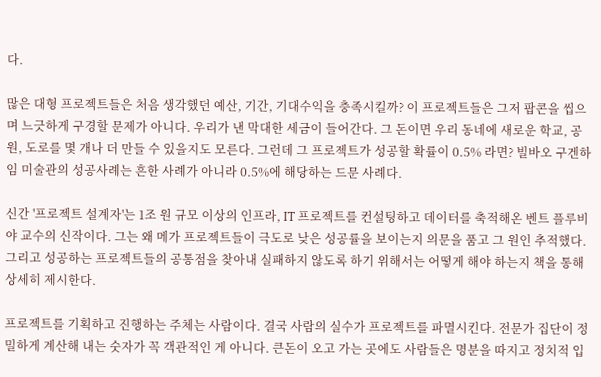다.

많은 대형 프로젝트들은 처음 생각했던 예산, 기간, 기대수익을 충족시킬까? 이 프로젝트들은 그저 팝콘을 씹으며 느긋하게 구경할 문제가 아니다. 우리가 낸 막대한 세금이 들어간다. 그 돈이면 우리 동네에 새로운 학교, 공원, 도로를 몇 개나 더 만들 수 있을지도 모른다. 그런데 그 프로젝트가 성공할 확률이 0.5% 라면? 빌바오 구겐하임 미술관의 성공사례는 흔한 사례가 아니라 0.5%에 해당하는 드문 사례다.

신간 '프로젝트 설계자'는 1조 원 규모 이상의 인프라, IT 프로젝트를 컨설팅하고 데이터를 축적해온 벤트 플루비야 교수의 신작이다. 그는 왜 메가 프로젝트들이 극도로 낮은 성공률을 보이는지 의문을 품고 그 원인 추적했다. 그리고 성공하는 프로젝트들의 공통점을 찾아내 실패하지 않도록 하기 위해서는 어떻게 해야 하는지 책을 통해 상세히 제시한다.

프로젝트를 기획하고 진행하는 주체는 사람이다. 결국 사람의 실수가 프로젝트를 파멸시킨다. 전문가 집단이 정밀하게 계산해 내는 숫자가 꼭 객관적인 게 아니다. 큰돈이 오고 가는 곳에도 사람들은 명분을 따지고 정치적 입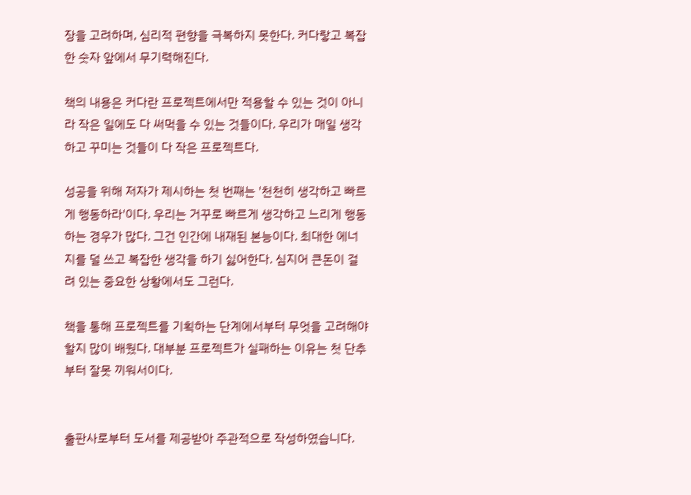장을 고려하며, 심리적 편향을 극복하지 못한다. 커다랗고 복잡한 숫자 앞에서 무기력해진다.

책의 내용은 커다란 프로젝트에서만 적용할 수 있는 것이 아니라 작은 일에도 다 써먹을 수 있는 것들이다. 우리가 매일 생각하고 꾸미는 것들이 다 작은 프로젝트다.

성공을 위해 저자가 제시하는 첫 번째는 '천천히 생각하고 빠르게 행동하라'이다. 우리는 거꾸로 빠르게 생각하고 느리게 행동하는 경우가 많다. 그건 인간에 내재된 본능이다. 최대한 에너지를 덜 쓰고 복잡한 생각을 하기 싫어한다. 심지어 큰돈이 걸려 있는 중요한 상황에서도 그런다.

책을 통해 프로젝트를 기획하는 단계에서부터 무엇을 고려해야 할지 많이 배웠다. 대부분 프로젝트가 실패하는 이유는 첫 단추부터 잘못 끼워서이다.


출판사로부터 도서를 제공받아 주관적으로 작성하였습니다.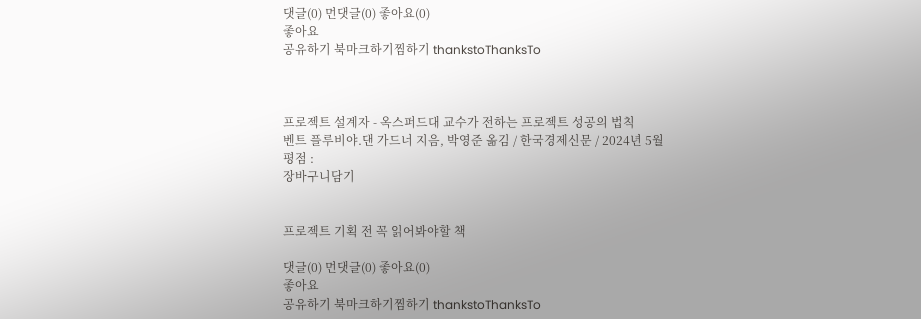댓글(0) 먼댓글(0) 좋아요(0)
좋아요
공유하기 북마크하기찜하기 thankstoThanksTo



프로젝트 설계자 - 옥스퍼드대 교수가 전하는 프로젝트 성공의 법칙
벤트 플루비야.댄 가드너 지음, 박영준 옮김 / 한국경제신문 / 2024년 5월
평점 :
장바구니담기


프로젝트 기획 전 꼭 읽어봐야할 책

댓글(0) 먼댓글(0) 좋아요(0)
좋아요
공유하기 북마크하기찜하기 thankstoThanksTo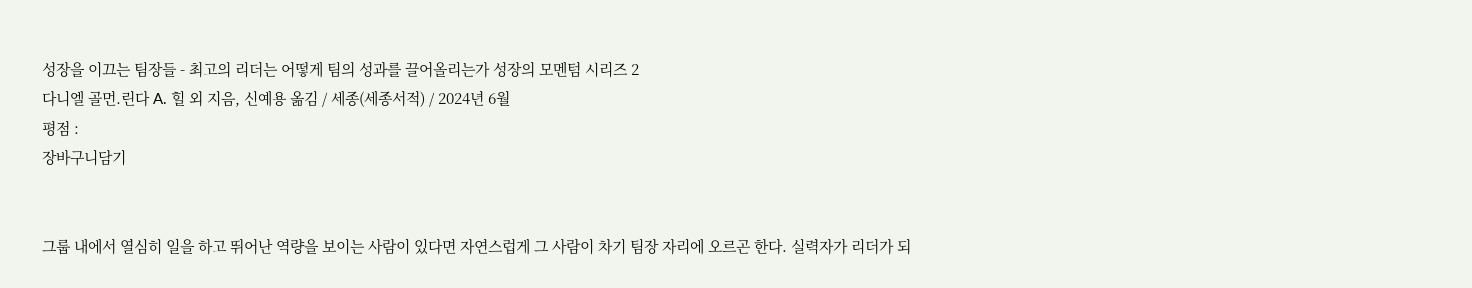성장을 이끄는 팀장들 - 최고의 리더는 어떻게 팀의 성과를 끌어올리는가 성장의 모멘텀 시리즈 2
다니엘 골먼.린다 A. 힐 외 지음, 신예용 옮김 / 세종(세종서적) / 2024년 6월
평점 :
장바구니담기


그룹 내에서 열심히 일을 하고 뛰어난 역량을 보이는 사람이 있다면 자연스럽게 그 사람이 차기 팀장 자리에 오르곤 한다. 실력자가 리더가 되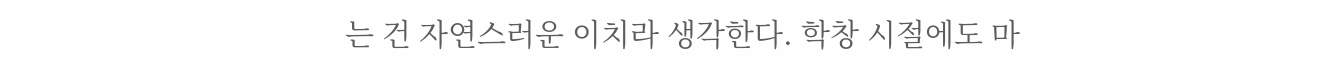는 건 자연스러운 이치라 생각한다. 학창 시절에도 마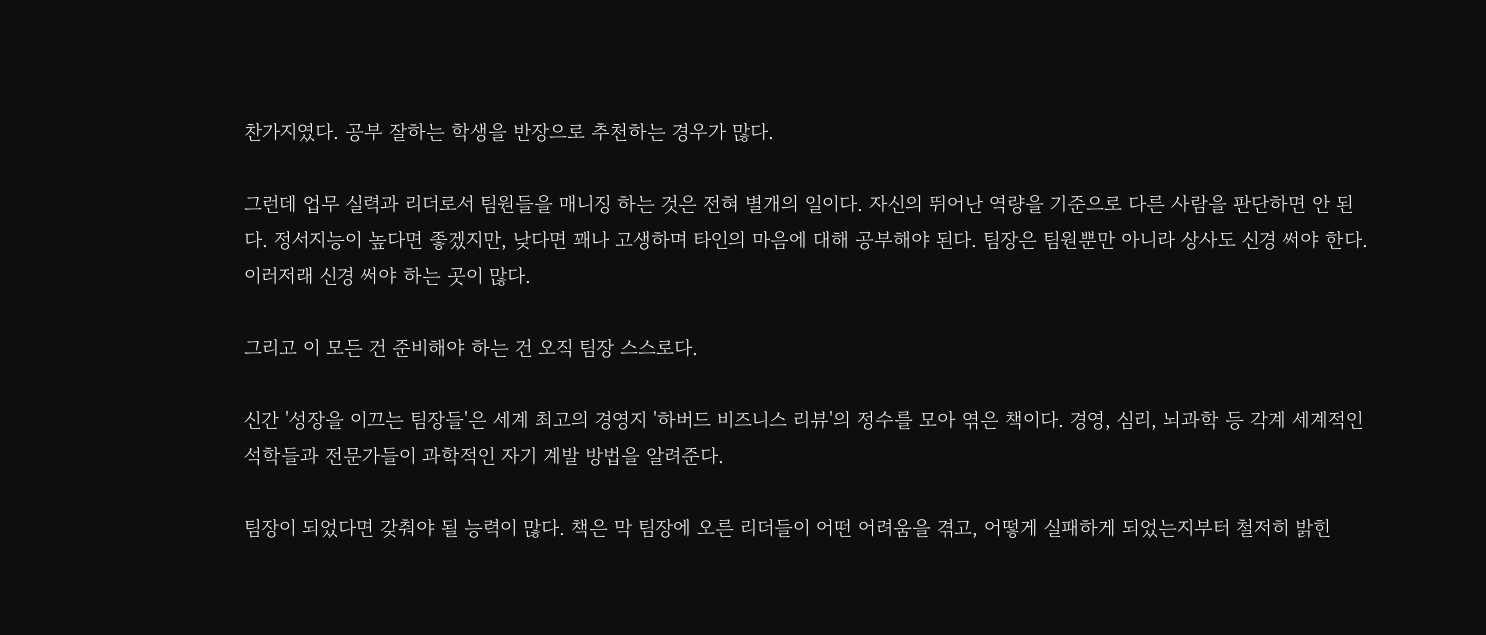찬가지였다. 공부 잘하는 학생을 반장으로 추천하는 경우가 많다.

그런데 업무 실력과 리더로서 팀원들을 매니징 하는 것은 전혀 별개의 일이다. 자신의 뛰어난 역량을 기준으로 다른 사람을 판단하면 안 된다. 정서지능이 높다면 좋겠지만, 낮다면 꽤나 고생하며 타인의 마음에 대해 공부해야 된다. 팀장은 팀원뿐만 아니라 상사도 신경 써야 한다. 이러저래 신경 써야 하는 곳이 많다.

그리고 이 모든 건 준비해야 하는 건 오직 팀장 스스로다.

신간 '성장을 이끄는 팀장들'은 세계 최고의 경영지 '하버드 비즈니스 리뷰'의 정수를 모아 엮은 책이다. 경영, 심리, 뇌과학 등 각계 세계적인 석학들과 전문가들이 과학적인 자기 계발 방법을 알려준다.

팀장이 되었다면 갖춰야 될 능력이 많다. 책은 막 팀장에 오른 리더들이 어떤 어려움을 겪고, 어떻게 실패하게 되었는지부터 철저히 밝힌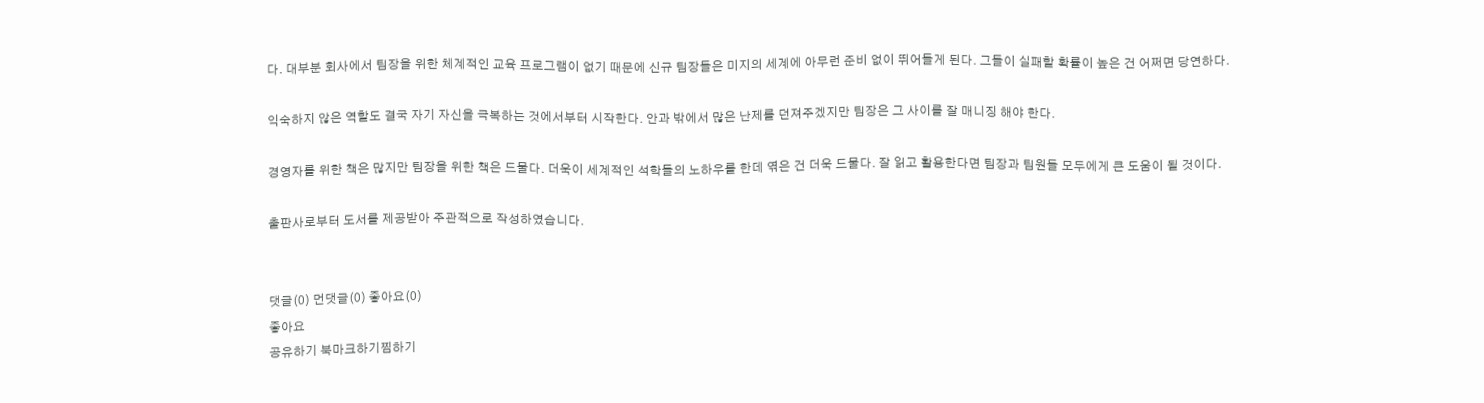다. 대부분 회사에서 팀장을 위한 체계적인 교육 프로그램이 없기 때문에 신규 팀장들은 미지의 세계에 아무런 준비 없이 뛰어들게 된다. 그들이 실패할 확률이 높은 건 어쩌면 당연하다.

익숙하지 않은 역할도 결국 자기 자신을 극복하는 것에서부터 시작한다. 안과 밖에서 많은 난제를 던져주겠지만 팀장은 그 사이를 잘 매니징 해야 한다.

경영자를 위한 책은 많지만 팀장을 위한 책은 드물다. 더욱이 세계적인 석학들의 노하우를 한데 엮은 건 더욱 드물다. 잘 읽고 활용한다면 팀장과 팀원들 모두에게 큰 도움이 될 것이다.

출판사로부터 도서를 제공받아 주관적으로 작성하였습니다.


댓글(0) 먼댓글(0) 좋아요(0)
좋아요
공유하기 북마크하기찜하기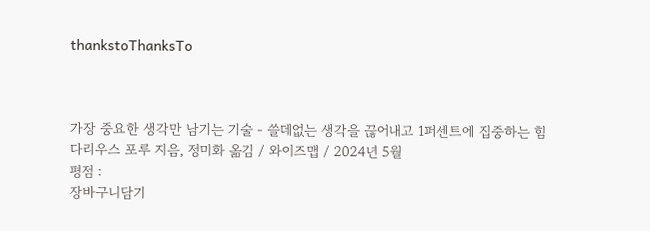thankstoThanksTo



가장 중요한 생각만 남기는 기술 - 쓸데없는 생각을 끊어내고 1퍼센트에 집중하는 힘
다리우스 포루 지음, 정미화 옮김 / 와이즈맵 / 2024년 5월
평점 :
장바구니담기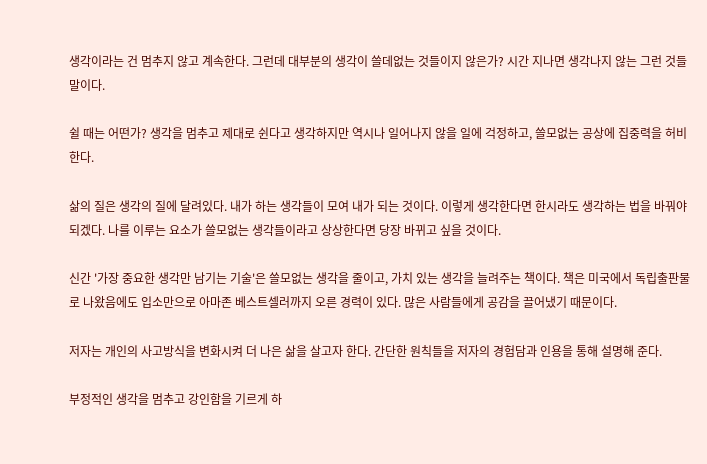생각이라는 건 멈추지 않고 계속한다. 그런데 대부분의 생각이 쓸데없는 것들이지 않은가? 시간 지나면 생각나지 않는 그런 것들 말이다.

쉴 때는 어떤가? 생각을 멈추고 제대로 쉰다고 생각하지만 역시나 일어나지 않을 일에 걱정하고, 쓸모없는 공상에 집중력을 허비한다.

삶의 질은 생각의 질에 달려있다. 내가 하는 생각들이 모여 내가 되는 것이다. 이렇게 생각한다면 한시라도 생각하는 법을 바꿔야 되겠다. 나를 이루는 요소가 쓸모없는 생각들이라고 상상한다면 당장 바뀌고 싶을 것이다.

신간 '가장 중요한 생각만 남기는 기술'은 쓸모없는 생각을 줄이고, 가치 있는 생각을 늘려주는 책이다. 책은 미국에서 독립출판물로 나왔음에도 입소만으로 아마존 베스트셀러까지 오른 경력이 있다. 많은 사람들에게 공감을 끌어냈기 때문이다.

저자는 개인의 사고방식을 변화시켜 더 나은 삶을 살고자 한다. 간단한 원칙들을 저자의 경험담과 인용을 통해 설명해 준다.

부정적인 생각을 멈추고 강인함을 기르게 하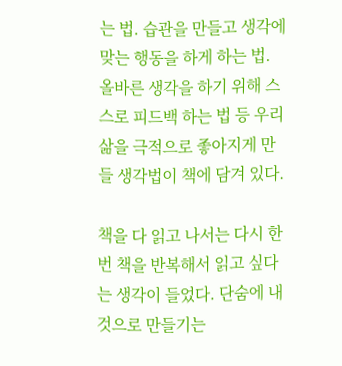는 법. 습관을 만들고 생각에 맞는 행동을 하게 하는 법. 올바른 생각을 하기 위해 스스로 피드백 하는 법 등 우리 삶을 극적으로 좋아지게 만들 생각법이 책에 담겨 있다.

책을 다 읽고 나서는 다시 한번 책을 반복해서 읽고 싶다는 생각이 들었다. 단숨에 내 것으로 만들기는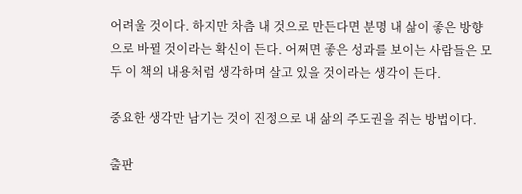어려울 것이다. 하지만 차츰 내 것으로 만든다면 분명 내 삶이 좋은 방향으로 바뀔 것이라는 확신이 든다. 어쩌면 좋은 성과를 보이는 사람들은 모두 이 책의 내용처럼 생각하며 살고 있을 것이라는 생각이 든다.

중요한 생각만 남기는 것이 진정으로 내 삶의 주도권을 쥐는 방법이다.

출판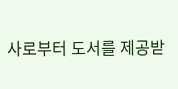사로부터 도서를 제공받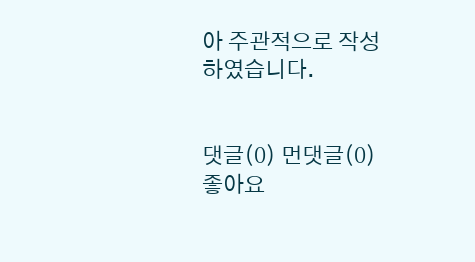아 주관적으로 작성하였습니다.


댓글(0) 먼댓글(0) 좋아요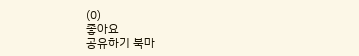(0)
좋아요
공유하기 북마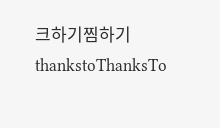크하기찜하기 thankstoThanksTo